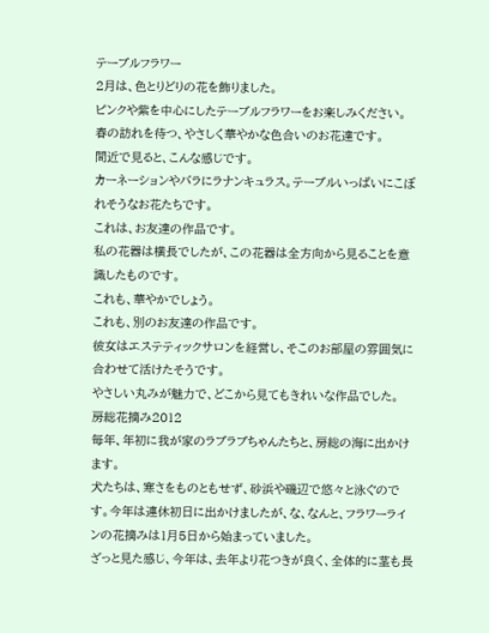テーブルフラワー
2月は、色とりどりの花を飾りました。
ピンクや紫を中心にしたテーブルフラワーをお楽しみください。
春の訪れを待つ、やさしく華やかな色合いのお花達です。
間近で見ると、こんな感じです。
カーネーションやバラにラナンキュラス。テーブルいっぱいにこぼれそうなお花たちです。
これは、お友達の作品です。
私の花器は横長でしたが、この花器は全方向から見ることを意識したものです。
これも、華やかでしょう。
これも、別のお友達の作品です。
彼女はエステティックサロンを経営し、そこのお部屋の雰囲気に合わせて活けたそうです。
やさしい丸みが魅力で、どこから見てもきれいな作品でした。
房総花摘み2012
毎年、年初に我が家のラブラブちゃんたちと、房総の海に出かけます。
犬たちは、寒さをものともせず、砂浜や磯辺で悠々と泳ぐのです。今年は連休初日に出かけましたが、な、なんと、フラワーラインの花摘みは1月5日から始まっていました。
ざっと見た感じ、今年は、去年より花つきが良く、全体的に茎も長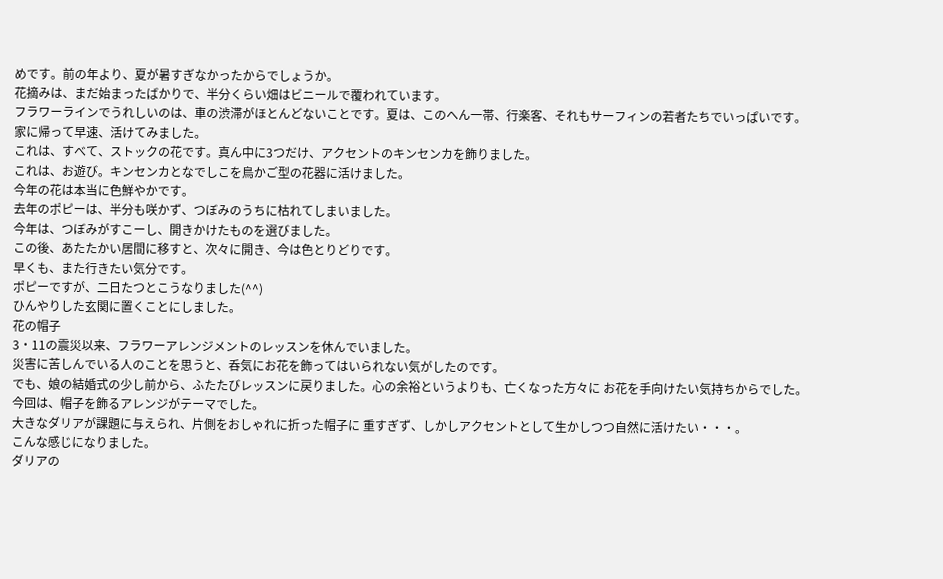めです。前の年より、夏が暑すぎなかったからでしょうか。
花摘みは、まだ始まったばかりで、半分くらい畑はビニールで覆われています。
フラワーラインでうれしいのは、車の渋滞がほとんどないことです。夏は、このへん一帯、行楽客、それもサーフィンの若者たちでいっぱいです。
家に帰って早速、活けてみました。
これは、すべて、ストックの花です。真ん中に3つだけ、アクセントのキンセンカを飾りました。
これは、お遊び。キンセンカとなでしこを鳥かご型の花器に活けました。
今年の花は本当に色鮮やかです。
去年のポピーは、半分も咲かず、つぼみのうちに枯れてしまいました。
今年は、つぼみがすこーし、開きかけたものを選びました。
この後、あたたかい居間に移すと、次々に開き、今は色とりどりです。
早くも、また行きたい気分です。
ポピーですが、二日たつとこうなりました(^^)
ひんやりした玄関に置くことにしました。
花の帽子
3・11の震災以来、フラワーアレンジメントのレッスンを休んでいました。
災害に苦しんでいる人のことを思うと、呑気にお花を飾ってはいられない気がしたのです。
でも、娘の結婚式の少し前から、ふたたびレッスンに戻りました。心の余裕というよりも、亡くなった方々に お花を手向けたい気持ちからでした。
今回は、帽子を飾るアレンジがテーマでした。
大きなダリアが課題に与えられ、片側をおしゃれに折った帽子に 重すぎず、しかしアクセントとして生かしつつ自然に活けたい・・・。
こんな感じになりました。
ダリアの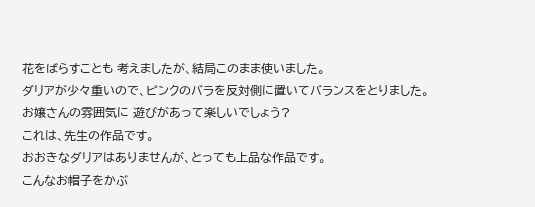花をばらすことも 考えましたが、結局このまま使いました。
ダリアが少々重いので、ピンクのバラを反対側に置いてバランスをとりました。
お嬢さんの雰囲気に 遊びがあって楽しいでしょう?
これは、先生の作品です。
おおきなダリアはありませんが、とっても上品な作品です。
こんなお帽子をかぶ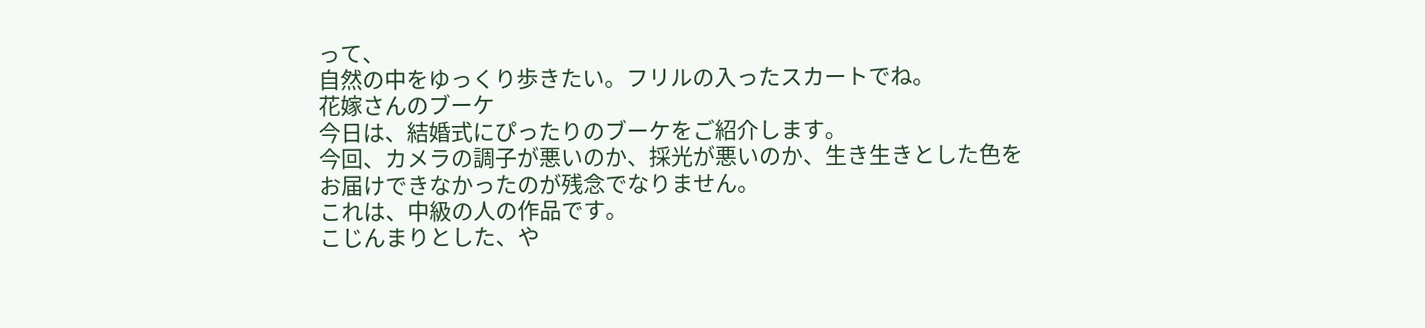って、
自然の中をゆっくり歩きたい。フリルの入ったスカートでね。
花嫁さんのブーケ
今日は、結婚式にぴったりのブーケをご紹介します。
今回、カメラの調子が悪いのか、採光が悪いのか、生き生きとした色を お届けできなかったのが残念でなりません。
これは、中級の人の作品です。
こじんまりとした、や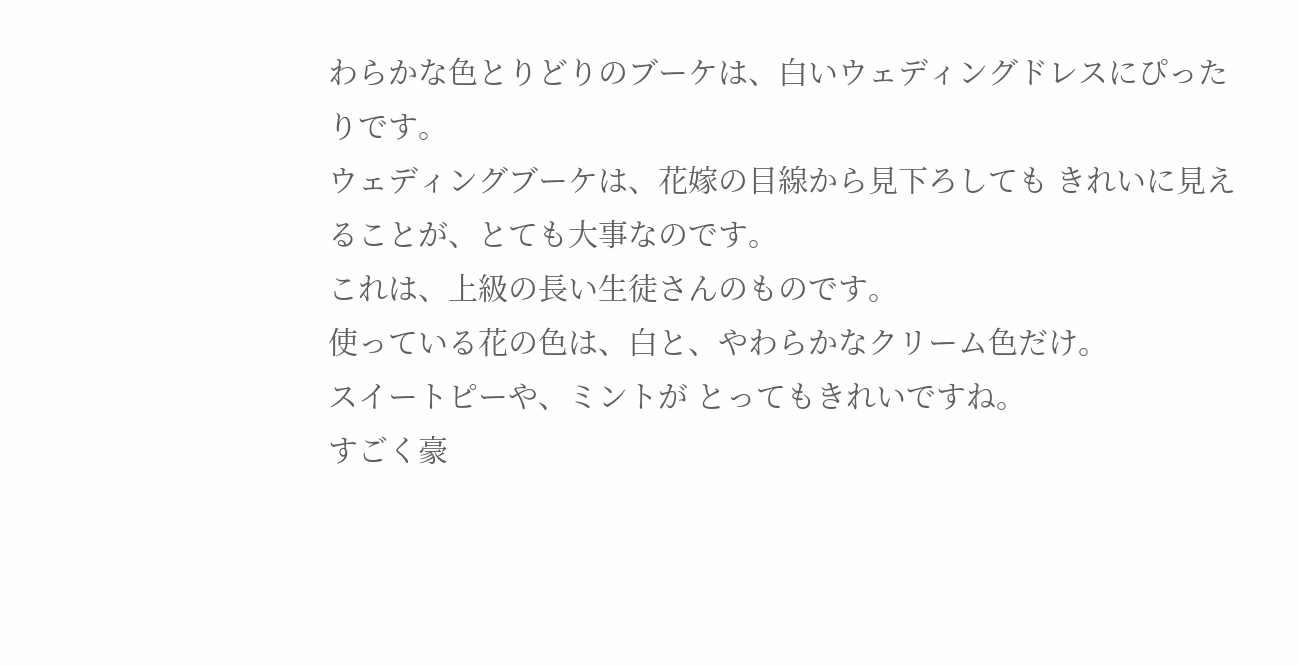わらかな色とりどりのブーケは、白いウェディングドレスにぴったりです。
ウェディングブーケは、花嫁の目線から見下ろしても きれいに見えることが、とても大事なのです。
これは、上級の長い生徒さんのものです。
使っている花の色は、白と、やわらかなクリーム色だけ。
スイートピーや、ミントが とってもきれいですね。
すごく豪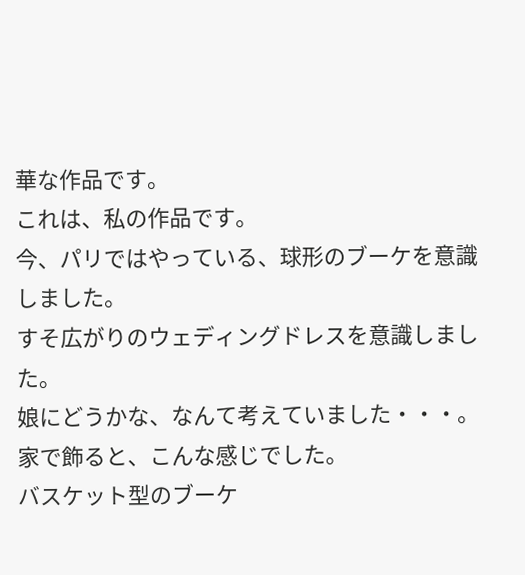華な作品です。
これは、私の作品です。
今、パリではやっている、球形のブーケを意識しました。
すそ広がりのウェディングドレスを意識しました。
娘にどうかな、なんて考えていました・・・。
家で飾ると、こんな感じでした。
バスケット型のブーケ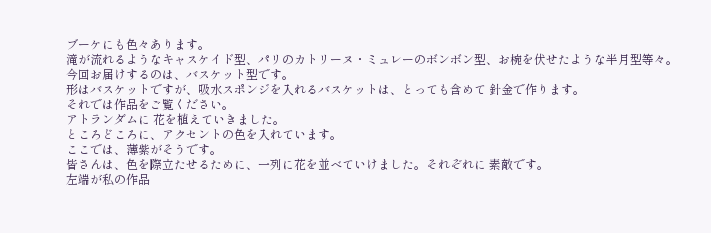ブーケにも色々あります。
滝が流れるようなキャスケイド型、パリのカトリーヌ・ミュレーのボンボン型、お椀を伏せたような半月型等々。
今回お届けするのは、バスケット型です。
形はバスケットですが、吸水スポンジを入れるバスケットは、とっても含めて 針金で作ります。
それでは作品をご覧ください。
アトランダムに 花を植えていきました。
ところどころに、アクセントの色を入れています。
ここでは、薄紫がそうです。
皆さんは、色を際立たせるために、一列に花を並べていけました。それぞれに 素敵です。
左端が私の作品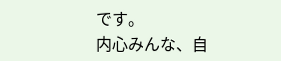です。
内心みんな、自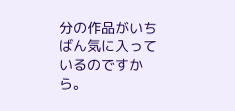分の作品がいちばん気に入っているのですから。